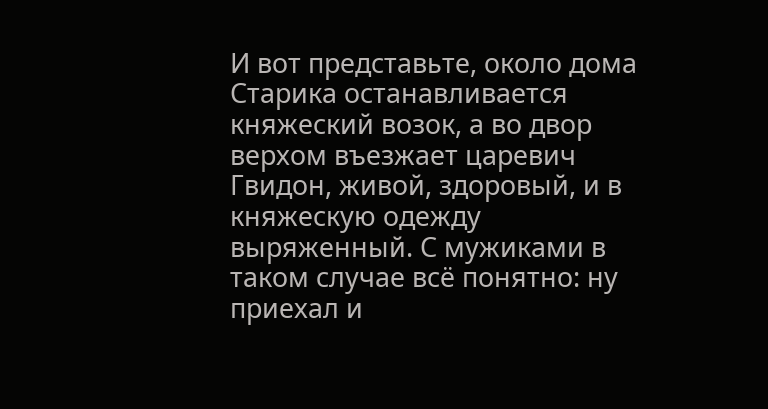И вот представьте, около дома Старика останавливается княжеский возок, а во двор верхом въезжает царевич Гвидон, живой, здоровый, и в княжескую одежду выряженный. С мужиками в таком случае всё понятно: ну приехал и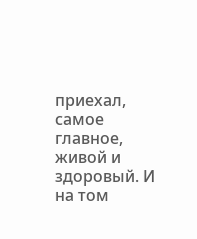приехал, самое главное, живой и здоровый. И на том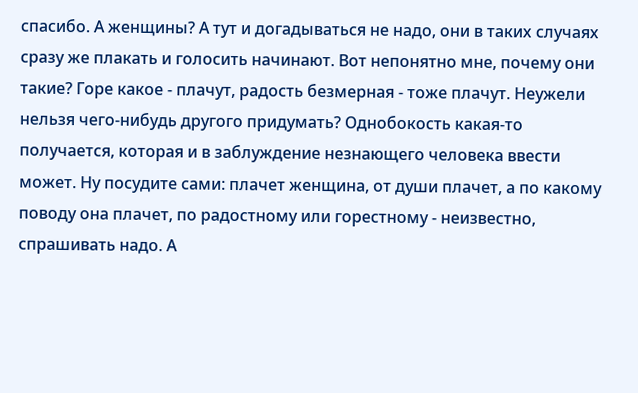спасибо. А женщины? А тут и догадываться не надо, они в таких случаях сразу же плакать и голосить начинают. Вот непонятно мне, почему они такие? Горе какое - плачут, радость безмерная - тоже плачут. Неужели нельзя чего-нибудь другого придумать? Однобокость какая-то получается, которая и в заблуждение незнающего человека ввести может. Ну посудите сами: плачет женщина, от души плачет, а по какому поводу она плачет, по радостному или горестному - неизвестно, спрашивать надо. А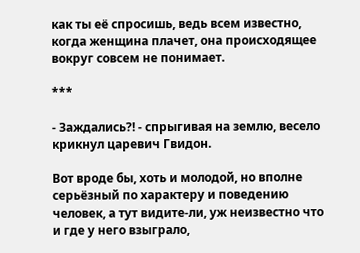как ты её спросишь, ведь всем известно, когда женщина плачет, она происходящее вокруг совсем не понимает.

***

- Заждались?! - спрыгивая на землю, весело крикнул царевич Гвидон.

Вот вроде бы, хоть и молодой, но вполне серьёзный по характеру и поведению человек, а тут видите-ли, уж неизвестно что и где у него взыграло,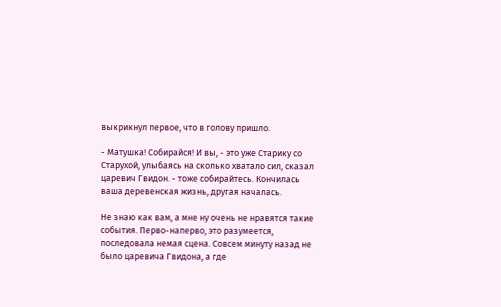выкрикнул первое, что в голову пришло.

- Матушка! Собирайся! И вы, - это уже Старику со Старухой, улыбаясь на сколько хватало сил, сказал царевич Гвидон. - тоже собирайтесь. Кончилась ваша деревенская жизнь, другая началась.

Не знаю как вам, а мне ну очень не нравятся такие события. Перво-наперво, это разумеется, последовала немая сцена. Совсем минуту назад не было царевича Гвидона, а где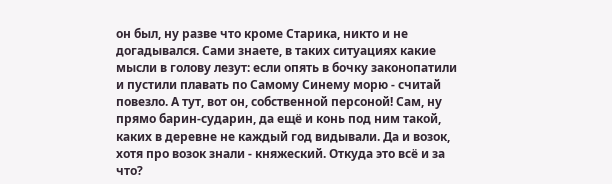он был, ну разве что кроме Старика, никто и не догадывался. Сами знаете, в таких ситуациях какие мысли в голову лезут: если опять в бочку законопатили и пустили плавать по Самому Синему морю - считай повезло. А тут, вот он, собственной персоной! Сам, ну прямо барин-сударин, да ещё и конь под ним такой, каких в деревне не каждый год видывали. Да и возок, хотя про возок знали - княжеский. Откуда это всё и за что?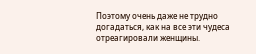Поэтому очень даже не трудно догадаться, как на все эти чудеса отреагировали женщины.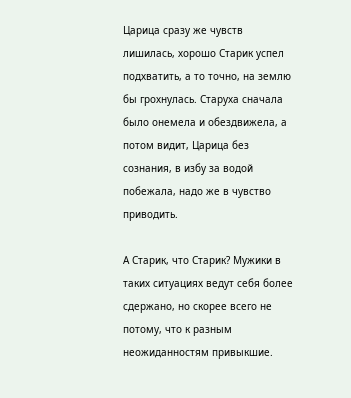Царица сразу же чувств лишилась, хорошо Старик успел подхватить, а то точно, на землю бы грохнулась. Старуха сначала было онемела и обездвижела, а потом видит, Царица без сознания, в избу за водой побежала, надо же в чувство приводить.

А Старик, что Старик? Мужики в таких ситуациях ведут себя более сдержано, но скорее всего не потому, что к разным неожиданностям привыкшие.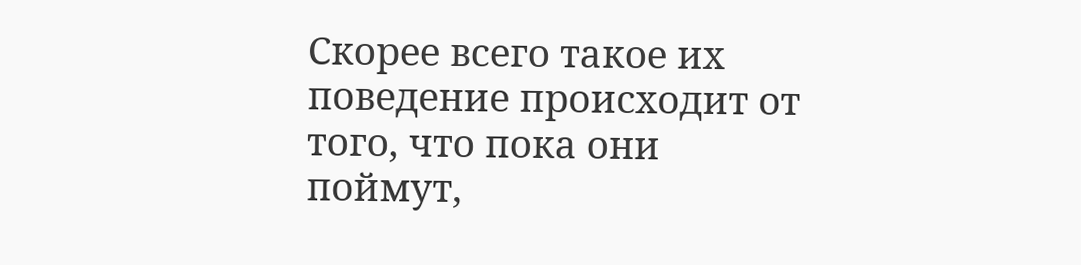Скорее всего такое их поведение происходит от того, что пока они поймут,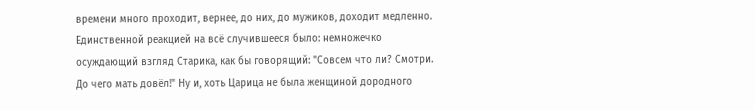времени много проходит, вернее, до них, до мужиков, доходит медленно. Единственной реакцией на всё случившееся было: немножечко осуждающий взгляд Старика, как бы говорящий: "Совсем что ли? Смотри. До чего мать довёл!" Ну и, хоть Царица не была женщиной дородного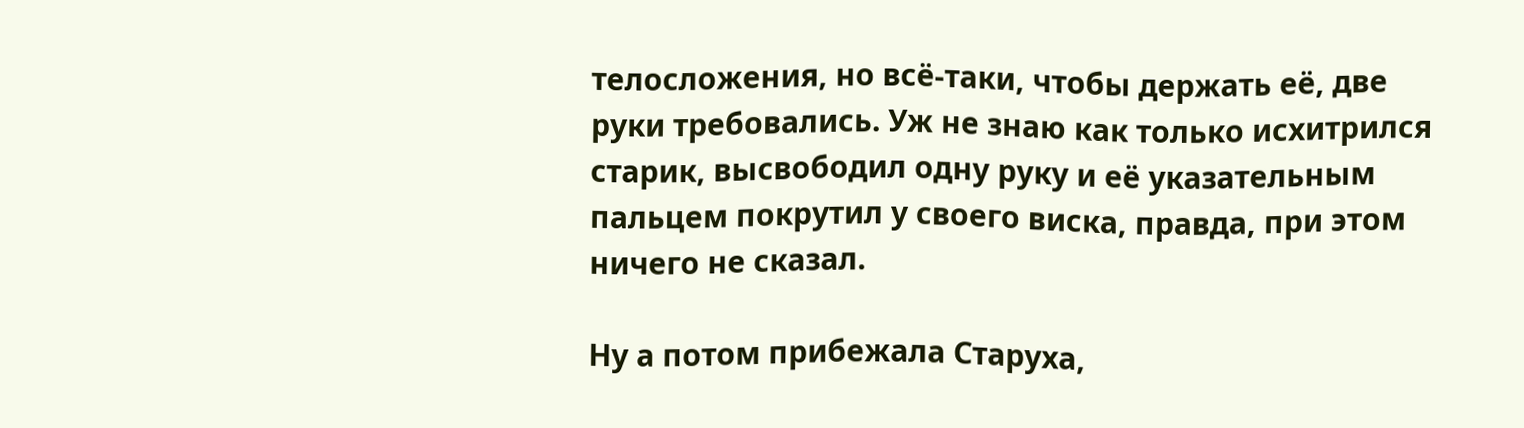телосложения, но всё-таки, чтобы держать её, две руки требовались. Уж не знаю как только исхитрился старик, высвободил одну руку и её указательным пальцем покрутил у своего виска, правда, при этом ничего не сказал.

Ну а потом прибежала Старуха,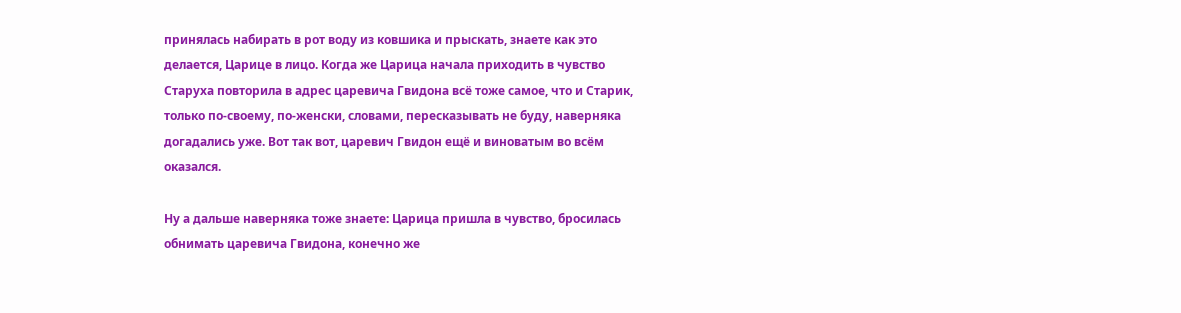принялась набирать в рот воду из ковшика и прыскать, знаете как это делается, Царице в лицо. Когда же Царица начала приходить в чувство Старуха повторила в адрес царевича Гвидона всё тоже самое, что и Старик, только по-своему, по-женски, словами, пересказывать не буду, наверняка догадались уже. Вот так вот, царевич Гвидон ещё и виноватым во всём оказался.

Ну а дальше наверняка тоже знаете: Царица пришла в чувство, бросилась обнимать царевича Гвидона, конечно же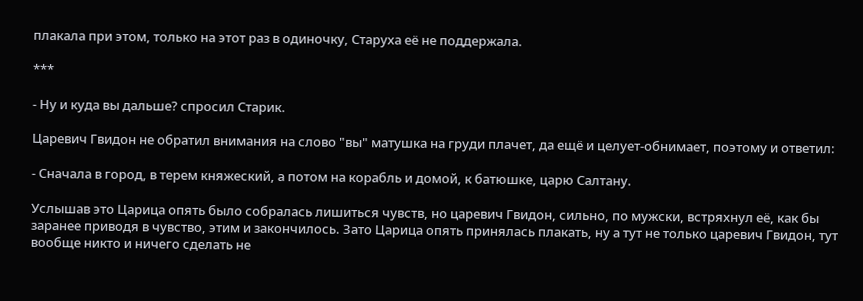плакала при этом, только на этот раз в одиночку, Старуха её не поддержала.

***

- Ну и куда вы дальше? спросил Старик.

Царевич Гвидон не обратил внимания на слово "вы" матушка на груди плачет, да ещё и целует-обнимает, поэтому и ответил:

- Сначала в город, в терем княжеский, а потом на корабль и домой, к батюшке, царю Салтану.

Услышав это Царица опять было собралась лишиться чувств, но царевич Гвидон, сильно, по мужски, встряхнул её, как бы заранее приводя в чувство, этим и закончилось. Зато Царица опять принялась плакать, ну а тут не только царевич Гвидон, тут вообще никто и ничего сделать не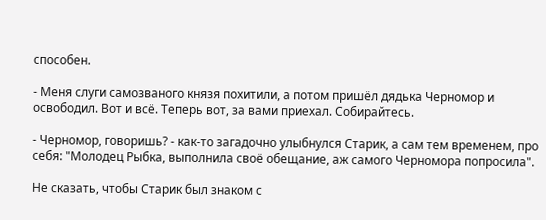способен.

- Меня слуги самозваного князя похитили, а потом пришёл дядька Черномор и освободил. Вот и всё. Теперь вот, за вами приехал. Собирайтесь.

- Черномор, говоришь? - как-то загадочно улыбнулся Старик, а сам тем временем, про себя: "Молодец Рыбка, выполнила своё обещание, аж самого Черномора попросила".

Не сказать, чтобы Старик был знаком с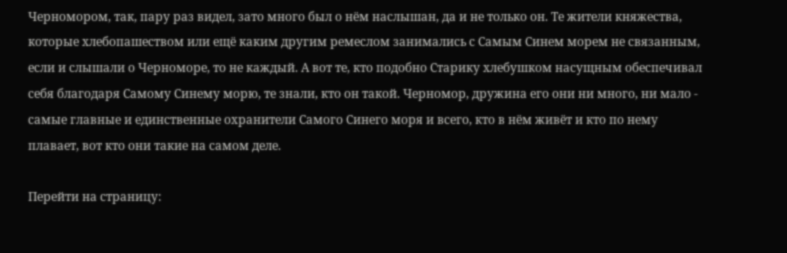Черномором, так, пару раз видел, зато много был о нём наслышан, да и не только он. Те жители княжества, которые хлебопашеством или ещё каким другим ремеслом занимались с Самым Синем морем не связанным, если и слышали о Черноморе, то не каждый. А вот те, кто подобно Старику хлебушком насущным обеспечивал себя благодаря Самому Синему морю, те знали, кто он такой. Черномор, дружина его они ни много, ни мало - самые главные и единственные охранители Самого Синего моря и всего, кто в нём живёт и кто по нему плавает, вот кто они такие на самом деле.

Перейти на страницу: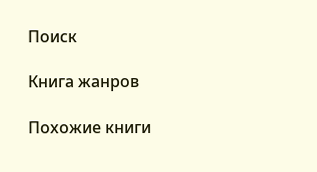Поиск

Книга жанров

Похожие книги